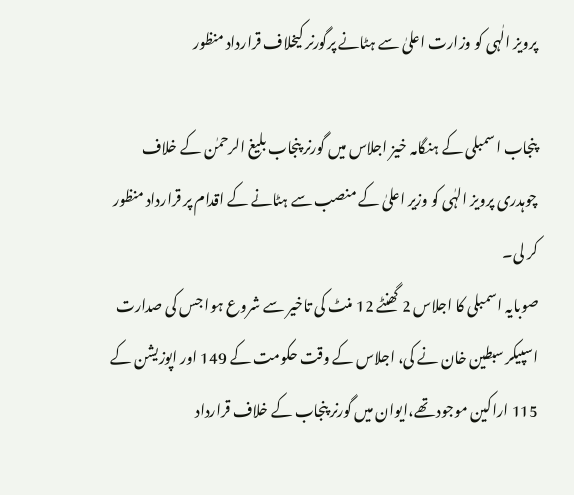پرویز الٰہی کو وزارت اعلیٰ سے ہٹانے پرگورنر کیخلاف قرارداد منظور

پنجاب اسمبلی کے ہنگامہ خیز اجلاس میں گورنر پنجاب بلیغ الرحمٰن کے خلاف چوہدری پرویز الہٰی کو وزیر اعلیٰ کے منصب سے ہٹانے کے اقدام پر قرارداد منظور کر لی۔
صوبایہ اسمبلی کا اجلاس 2 گھنٹے 12 منٹ کی تاخیر سے شروع ہوا جس کی صدارت اسپیکر سبطین خان نے کی، اجلاس کے وقت حکومت کے 149 اور اپوزیشن کے 115 اراکین موجود تھے،ایوان میں گورنر پنجاب کے خلاف قرارداد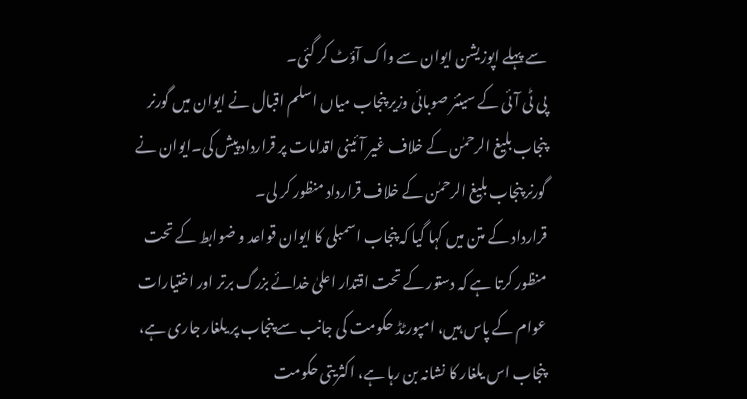سے پہلے اپوزیشن ایوان سے واک آؤٹ کر گئی۔
پی ٹی آئی کے سینئر صوبائی وزیر پنجاب میاں اسلم اقبال نے ایوان میں گورنر پنجاب بلیغ الرحمٰن کے خلاف غیر آئینی اقدامات پر قرارداد پیش کی۔ایوان نے گورنر پنجاب بلیغ الرحمٰن کے خلاف قرارداد منظور کر لی۔
قرارداد کے متن میں کہا گیا کہ پنجاب اسمبلی کا ایوان قواعد و ضوابط کے تحت منظور کرتا ہے کہ دستور کے تحت اقتدار اعلیٰ خدائے بزرگ برتر اور اختیارات عوام کے پاس ہیں، امپورٹڈ حکومت کی جانب سے پنجاب پر یلغار جاری ہے، پنجاب اس یلغار کا نشانہ بن رہا ہے، اکثریتی حکومت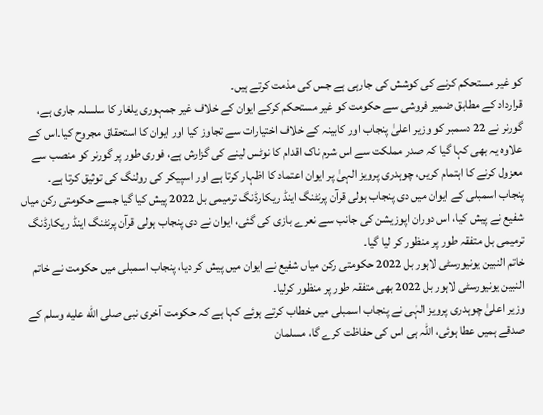کو غیر مستحکم کرنے کی کوشش کی جارہی ہے جس کی مذمت کرتے ہیں۔
قرارداد کے مطابق ضمیر فروشی سے حکومت کو غیر مستحکم کرکے ایوان کے خلاف غیر جمہوری یلغار کا سلسلہ جاری ہے، گورنر نے 22 دسمبر کو وزیر اعلیٰ پنجاب اور کابینہ کے خلاف اختیارات سے تجاوز کیا اور ایوان کا استحقاق مجروح کیا۔اس کے علاوہ یہ بھی کہا گیا کہ صدر مملکت سے اس شرم ناک اقدام کا نوٹس لینے کی گزارش ہے، فوری طور پر گورنر کو منصب سے معزول کرنے کا اہتمام کریں، چوہدری پرویز الہیٰ پر ایوان اعتماد کا اظہار کرتا ہے اور اسپیکر کی رولنگ کی توثیق کرتا ہے۔
پنجاب اسمبلی کے ایوان میں دی پنجاب ہولی قرآن پرنٹنگ اینڈ ریکارڈنگ ترمیمی بل 2022 پیش کیا گیا جسے حکومتی رکن میاں شفیع نے پیش کیا، اس دوران اپوزیشن کی جانب سے نعرے بازی کی گئی، ایوان نے دی پنجاب ہولی قرآن پرنٹنگ اینڈ ریکارڈنگ ترمیمی بل متفقہ طور پر منظور کر لیا گیا۔
خاتم النبین یونیورسٹی لاہور بل 2022 حکومتی رکن میاں شفیع نے ایوان میں پیش کر دیا، پنجاب اسمبلی میں حکومت نے خاتم النبین یونیورسٹی لاہور بل 2022 بھی متفقہ طور پر منظور کرلیا۔
وزیر اعلیٰ چوہدری پرویز الہٰی نے پنجاب اسمبلی میں خطاب کرتے ہوئے کہا ہے کہ حکومت آخری نبی صلى الله عليه وسلم کے صدقے ہمیں عطا ہوئی، اللہ ہی اس کی حفاظت کرے گا، مسلمان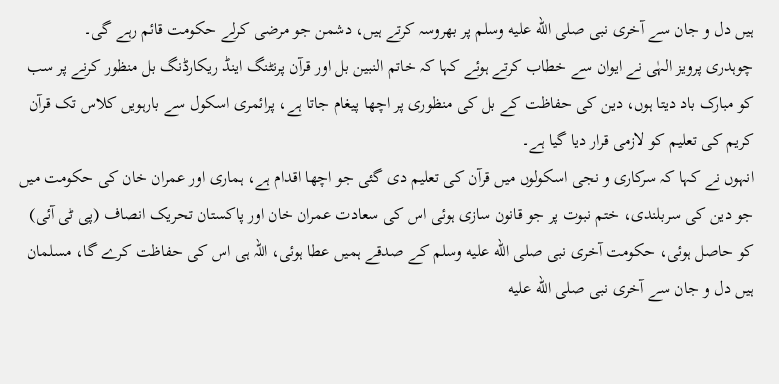ہیں دل و جان سے آخری نبی صلى الله عليه وسلم پر بھروسہ کرتے ہیں، دشمن جو مرضی کرلے حکومت قائم رہے گی۔
چوہدری پرویز الہٰی نے ایوان سے خطاب کرتے ہوئے کہا کہ خاتم النبین بل اور قرآن پرنٹنگ اینڈ ریکارڈنگ بل منظور کرنے پر سب کو مبارک باد دیتا ہوں، دین کی حفاظت کے بل کی منظوری پر اچھا پیغام جاتا ہے، پرائمری اسکول سے بارہویں کلاس تک قرآن کریم کی تعلیم کو لازمی قرار دیا گیا ہے۔
انہوں نے کہا کہ سرکاری و نجی اسکولوں میں قرآن کی تعلیم دی گئی جو اچھا اقدام ہے، ہماری اور عمران خان کی حکومت میں جو دین کی سربلندی، ختم نبوت پر جو قانون سازی ہوئی اس کی سعادت عمران خان اور پاکستان تحریک انصاف (پی ٹی آئی) کو حاصل ہوئی، حکومت آخری نبی صلى الله عليه وسلم کے صدقے ہمیں عطا ہوئی، اللہ ہی اس کی حفاظت کرے گا، مسلمان ہیں دل و جان سے آخری نبی صلى الله عليه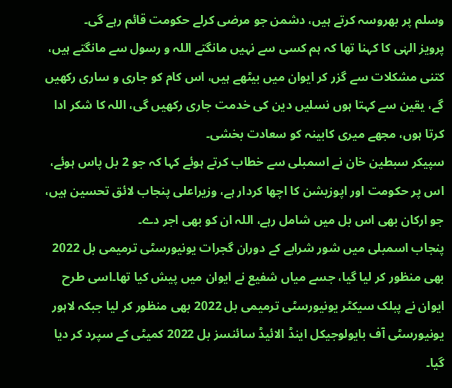وسلم پر بھروسہ کرتے ہیں، دشمن جو مرضی کرلے حکومت قائم رہے گی۔
پرویز الہٰی کا کہنا تھا کہ ہم کسی سے نہیں مانگتے اللہ و رسول سے مانگتے ہیں، کتنی مشکلات سے گزر کر ایوان میں بیٹھے ہیں، اس کام کو جاری و ساری رکھیں گے، یقین سے کہتا ہوں نسلیں دین کی خدمت جاری رکھیں گی، اللہ کا شکر ادا کرتا ہوں، مجھے میری کابینہ کو سعادت بخشی۔
سپیکر سبطین خان نے اسمبلی سے خطاب کرتے ہوئے کہا کہ جو 2 بل پاس ہوئے، اس پر حکومت اور اپوزیشن کا اچھا کردار ہے، وزیراعلی پنجاب لائق تحسین ہیں، جو ارکان بھی اس بل میں شامل رہے، اللہ ان کو بھی اجر دے۔
پنجاب اسمبلی میں شور شرابے کے دوران گجرات یونیورسٹی ترمیمی بل 2022 بھی منظور کر لیا گیا، جسے میاں شفیع نے ایوان میں پیش کیا تھا۔اسی طرح ایوان نے پبلک سیکٹر یونیورسٹی ترمیمی بل 2022 بھی منظور کر لیا جبکہ لاہور یونیورسٹی آف بایولوجیکل اینڈ الائیڈ سائنسز بل 2022 کمیٹی کے سپرد کر دیا گیا۔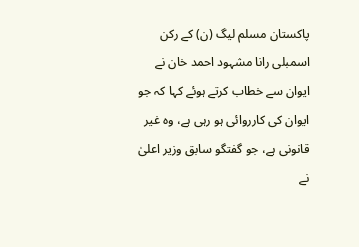پاکستان مسلم لیگ (ن) کے رکن اسمبلی رانا مشہود احمد خان نے ایوان سے خطاب کرتے ہوئے کہا کہ جو ایوان کی کارروائی ہو رہی ہے، وہ غیر قانونی ہے، جو گفتگو سابق وزیر اعلیٰ نے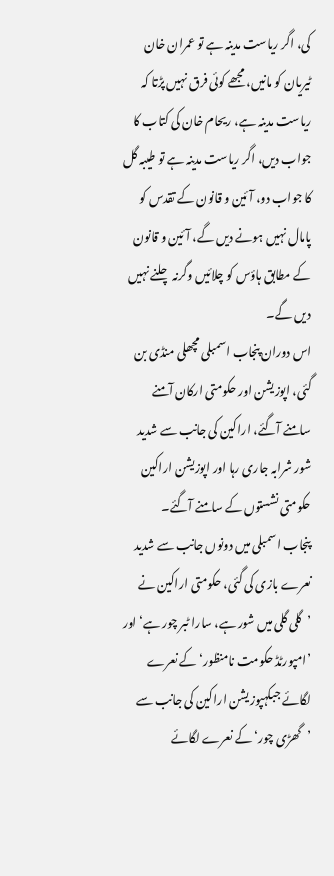کی، اگر ریاست مدینہ ہے تو عمران خان ٹیریان کو مانیں، مجھے کوئی فرق نہیں پڑتا کہ ریاست مدینہ ہے، ریحام خان کی کتاب کا جواب دیں، اگر ریاست مدینہ ہے تو طیبہ گل کا جواب دو، آئین و قانون کے تقدس کو پامال نہیں ہونے دیں گے، آئین و قانون کے مطابق ہاؤس کو چلائیں وگرنہ چلنے نہیں دیں گے۔
اس دوران پنجاب اسمبلی مچھلی منڈی بن گئی، اپوزیشن اور حکومتی ارکان آمنے سامنے آگئے، اراکین کی جانب سے شدید شور شرابہ جاری رہا اور اپوزیشن اراکین حکومتی نشستوں کے سامنے آگئے۔
پنجاب اسمبلی میں دونوں جانب سے شدید نعرے بازی کی گئی، حکومتی اراکین نے ’گلی گلی میں شور ہے، سارا ٹبر چور ہے‘ اور ’امپورٹڈ حکومت نامنظور‘ کے نعرے لگائے جبکہپوزیشن اراکین کی جانب سے ’گھڑی چور‘ کے نعرے لگائے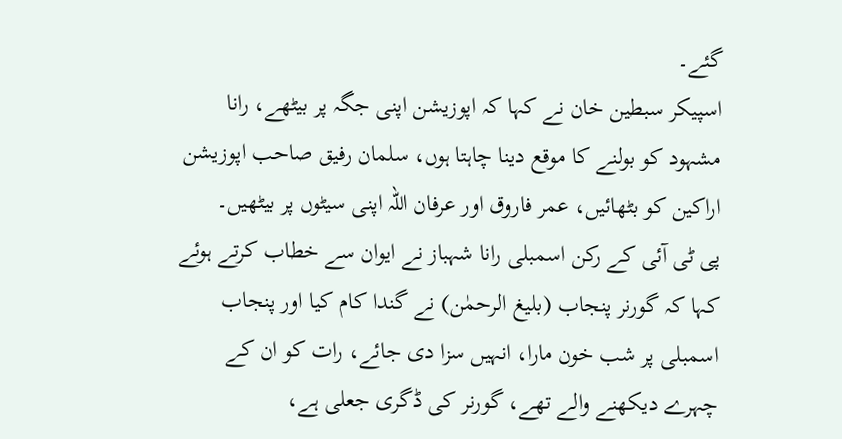گئے۔
اسپیکر سبطین خان نے کہا کہ اپوزیشن اپنی جگہ پر بیٹھے، رانا مشہود کو بولنے کا موقع دینا چاہتا ہوں، سلمان رفیق صاحب اپوزیشن اراکین کو بٹھائیں، عمر فاروق اور عرفان اللہ اپنی سیٹوں پر بیٹھیں۔
پی ٹی آئی کے رکن اسمبلی رانا شہباز نے ایوان سے خطاب کرتے ہوئے کہا کہ گورنر پنجاب (بلیغ الرحمٰن) نے گندا کام کیا اور پنجاب اسمبلی پر شب خون مارا، انہیں سزا دی جائے، رات کو ان کے چہرے دیکھنے والے تھے، گورنر کی ڈگری جعلی ہے،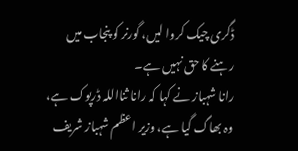ڈگری چیک کروا لیں، گورنر کو پنجاب میں رہنے کا حق نہیں ہے۔
رانا شہباز نے کہا کہ رانا ثنااللہ ڈرپوک ہے، وہ بھاگ گیا ہے، وزیر اعظم شہباز شریف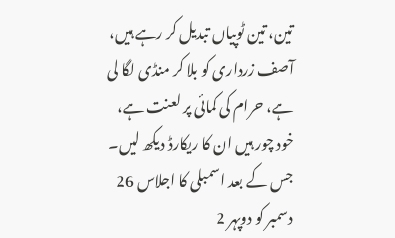تین، تین ٹوپیاں تبدیل کر رہے ہیں، آصف زرداری کو بلا کر منڈی لگا لی ہے، حرام کی کمائی پر لعنت ہے، خود چور ہیں ان کا ریکارڈ دیکھ لیں۔
جس کے بعد اسمبلی کا اجلاس 26 دسمبر کو دوپہر 2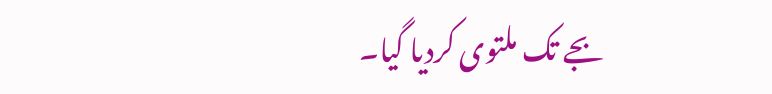بجے تک ملتوی کردیا گیا۔